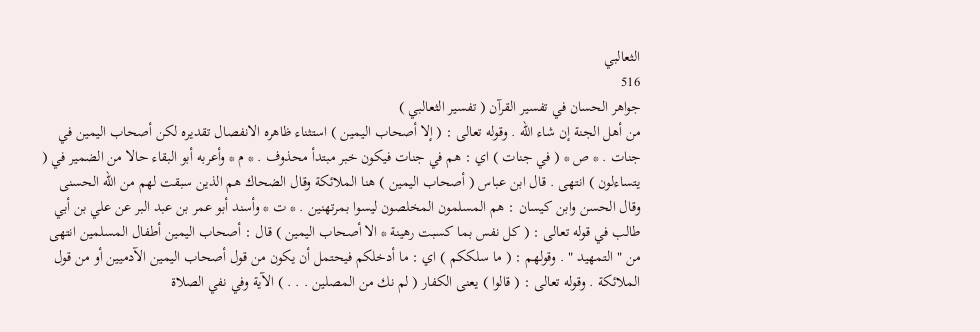الثعالبي
516
جواهر الحسان في تفسير القرآن ( تفسير الثعالبي )
من أهل الجنة إن شاء الله . وقوله تعالى : ( إلا أصحاب اليمين ) استثناء ظاهره الانفصال تقديره لكن أصحاب اليمين في جنات . * ص * ( في جنات ) اي : هم في جنات فيكون خبر مبتدأ محذوف . * م * وأعربه أبو البقاء حالا من الضمير في ( يتساءلون ) انتهى . قال ابن عباس ( أصحاب اليمين ) هنا الملائكة وقال الضحاك هم الذين سبقت لهم من الله الحسنى وقال الحسن وابن كيسان : هم المسلمون المخلصون ليسوا بمرتهنين . * ت * وأسند أبو عمر بن عبد البر عن علي بن أبي طالب في قوله تعالى : ( كل نفس بما كسبت رهينة * الا أصحاب اليمين ) قال : أصحاب اليمين أطفال المسلمين انتهى من " التمهيد " . وقولهم : ( ما سلككم ) اي : ما أدخلكم فيحتمل أن يكون من قول أصحاب اليمين الآدميين أو من قول الملائكة . وقوله تعالى : ( قالوا ) يعنى الكفار ( لم نك من المصلين . . . ) الآية وفي نفي الصلاة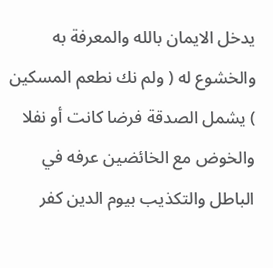يدخل الايمان بالله والمعرفة به والخشوع له ( ولم نك نطعم المسكين ) يشمل الصدقة فرضا كانت أو نفلا والخوض مع الخائضين عرفه في الباطل والتكذيب بيوم الدين كفر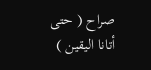صراح ( حتى أتانا اليقين )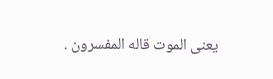يعنى الموت قاله المفسرون .